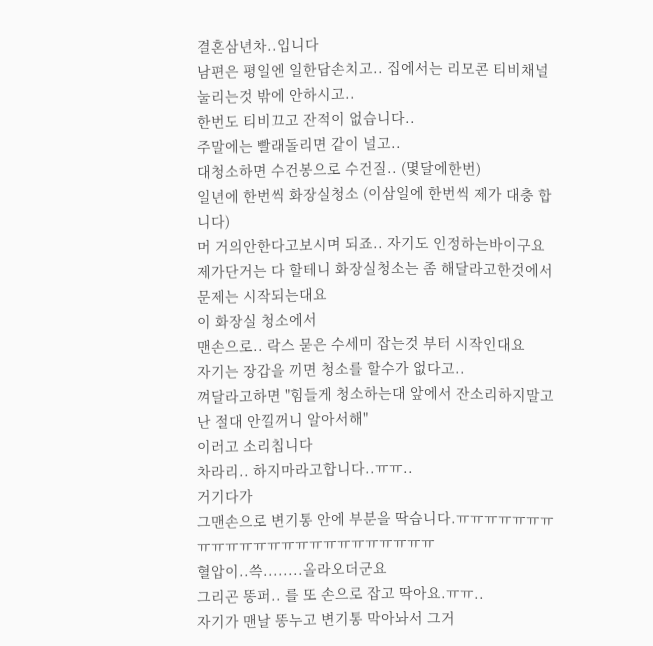결혼삼년차..입니다
남편은 평일엔 일한답손치고.. 집에서는 리모콘 티비채널 눌리는것 밖에 안하시고..
한번도 티비끄고 잔적이 없습니다..
주말에는 빨래돌리면 같이 널고..
대청소하면 수건봉으로 수건질.. (몇달에한번)
일년에 한번씩 화장실청소 (이삼일에 한번씩 제가 대충 합니다)
머 거의안한다고보시며 되죠.. 자기도 인정하는바이구요
제가단거는 다 할테니 화장실청소는 좀 해달라고한것에서 문제는 시작되는대요
이 화장실 청소에서
맨손으로.. 락스 묻은 수세미 잡는것 부터 시작인대요
자기는 장갑을 끼면 청소를 할수가 없다고..
껴달라고하면 "힘들게 청소하는대 앞에서 잔소리하지말고 난 절대 안낄꺼니 알아서해"
이러고 소리칩니다
차라리.. 하지마라고합니다..ㅠㅠ..
거기다가
그맨손으로 변기통 안에 부분을 딱습니다.ㅠㅠㅠㅠㅠㅠㅠㅠㅠㅠㅠㅠㅠㅠㅠㅠㅠㅠㅠㅠㅠㅠㅠㅠ
혈압이..쓱........올라오더군요
그리곤 똥퍼.. 를 또 손으로 잡고 딱아요.ㅠㅠ..
자기가 맨날 똥누고 변기통 막아놔서 그거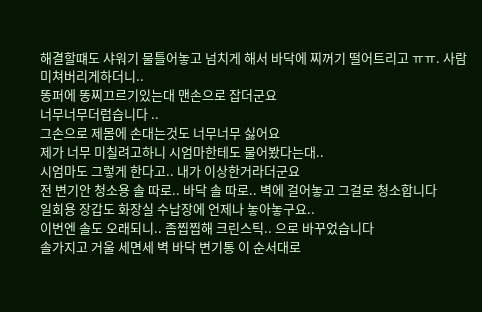해결할떄도 샤워기 물틀어놓고 넘치게 해서 바닥에 찌꺼기 떨어트리고 ㅠㅠ. 사람 미쳐버리게하더니..
똥퍼에 똥찌끄르기있는대 맨손으로 잡더군요
너무너무더럽습니다 ..
그손으로 제몸에 손대는것도 너무너무 싫어요
제가 너무 미칠려고하니 시엄마한테도 물어봤다는대..
시엄마도 그렇게 한다고.. 내가 이상한거라더군요
전 변기안 청소용 솔 따로.. 바닥 솔 따로.. 벽에 걸어놓고 그걸로 청소합니다
일회용 장갑도 화장실 수납장에 언제나 놓아놓구요..
이번엔 솔도 오래되니.. 좀찝찝해 크린스틱.. 으로 바꾸었습니다
솔가지고 거울 세면세 벽 바닥 변기통 이 순서대로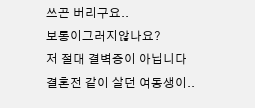쓰곤 버리구요..
보통이그러지않나요?
저 절대 결벽증이 아닙니다
결혼전 같이 살던 여동생이..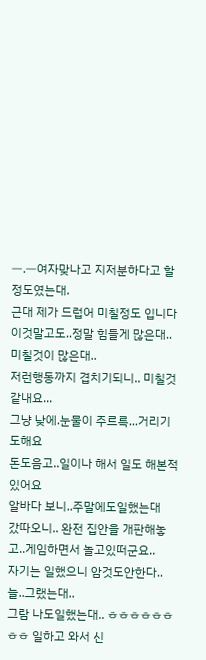ㅡ.ㅡ여자맞나고 지저분하다고 할정도였는대.
근대 제가 드럽어 미칠정도 입니다
이것말고도..정말 힘들게 많은대.. 미칠것이 많은대..
저런행동까지 겹치기되니.. 미칠것같내요...
그냥 낮에.눈물이 주르륵...거리기도해요
돈도음고..일이나 해서 일도 해본적있어요
알바다 보니..주말에도일했는대
갔따오니.. 완전 집안을 개판해놓고..게임하면서 놀고있떠군요..
자기는 일했으니 암것도안한다..늘..그랬는대..
그람 나도일했는대.. ㅎㅎㅎㅎㅎㅎㅎㅎ 일하고 와서 신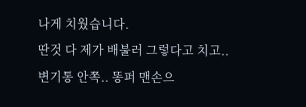나게 치웠습니다.
딴것 다 제가 배불러 그렇다고 치고..
변기통 안쪽.. 똥퍼 맨손으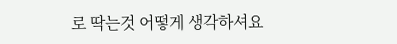로 딱는것 어떻게 생각하셔요